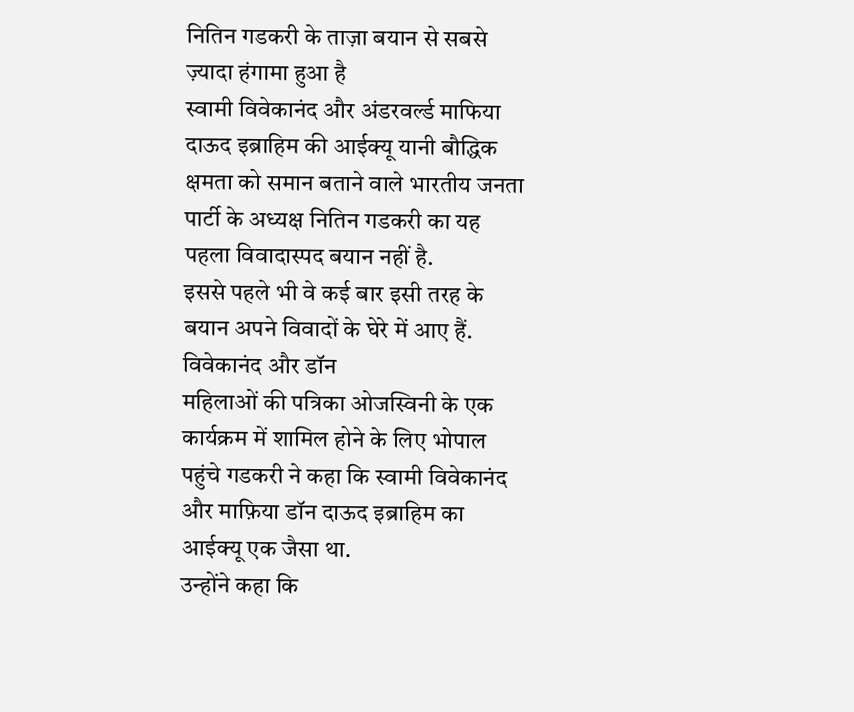नितिन गडकरी के ताज़ा बयान से सबसे ज़्यादा हंगामा हुआ है
स्वामी विवेकानंद और अंडरवर्ल्ड माफिया दाऊद इब्राहिम की आईक्यू यानी बौद्धिक क्षमता को समान बताने वाले भारतीय जनता पार्टी के अध्यक्ष नितिन गडकरी का यह पहला विवादास्पद बयान नहीं है.
इससे पहले भी वे कई बार इसी तरह के बयान अपने विवादों के घेरे में आए हैं.
विवेकानंद और डॉन
महिलाओं की पत्रिका ओजस्विनी के एक कार्यक्रम में शामिल होने के लिए भोपाल पहुंचे गडकरी ने कहा कि स्वामी विवेकानंद और माफ़िया डॉन दाऊद इब्राहिम का आईक्यू एक जैसा था.
उन्होंने कहा कि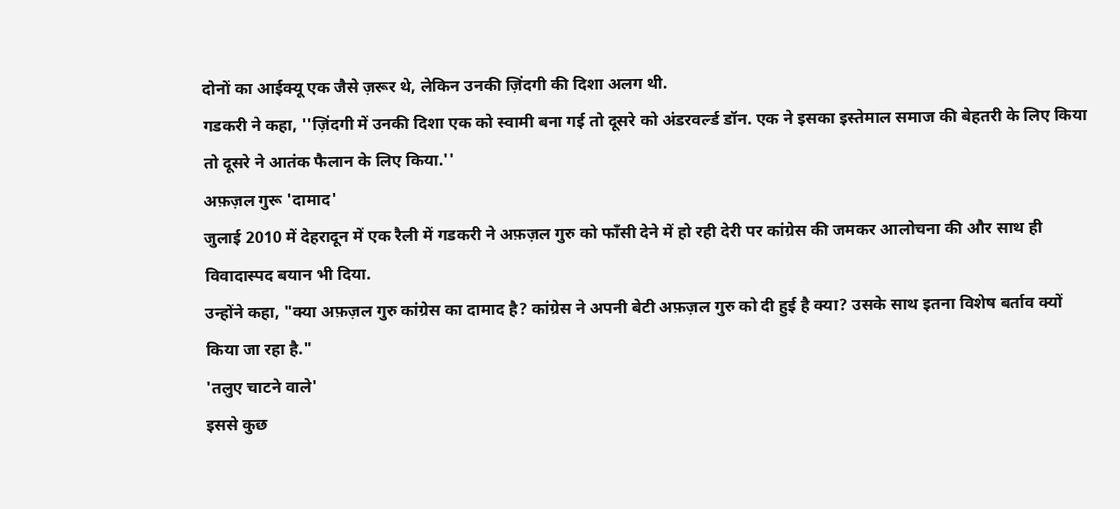दोनों का आईक्यू एक जैसे ज़रूर थे, लेकिन उनकी ज़िंदगी की दिशा अलग थी.
गडकरी ने कहा, ''ज़िंदगी में उनकी दिशा एक को स्वामी बना गई तो दूसरे को अंडरवर्ल्ड डॉन. एक ने इसका इस्तेमाल समाज की बेहतरी के लिए किया तो दूसरे ने आतंक फैलान के लिए किया.''
अफ़ज़ल गुरू 'दामाद'
जुलाई 2010 में देहरादून में एक रैली में गडकरी ने अफ़ज़ल गुरु को फाँसी देने में हो रही देरी पर कांग्रेस की जमकर आलोचना की और साथ ही विवादास्पद बयान भी दिया.
उन्होंने कहा, "क्या अफ़ज़ल गुरु कांग्रेस का दामाद है? कांग्रेस ने अपनी बेटी अफ़ज़ल गुरु को दी हुई है क्या? उसके साथ इतना विशेष बर्ताव क्यों किया जा रहा है."
'तलुए चाटने वाले'
इससे कुछ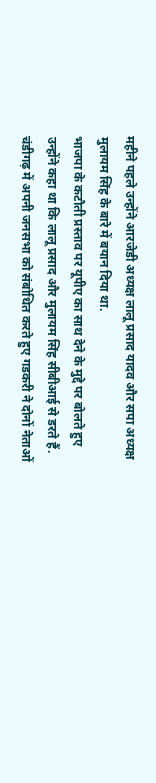महीने पहले उन्होंने आरजेडी अध्यक्ष लालू प्रसाद यादव और सपा अध्यक्ष मुलायम सिंह के बारे में बयान दिया था.
भाजपा के कटौती प्रस्ताव पर यूपीए का साथ देने के मुद्दे पर बोलते हुए उन्होंने कहा था कि लालू प्रसाद और मुलायम सिंह सीबीआई से डरते हैं.
चंडीगढ़ में अपनी जनसभा को संबोधित करते हुए गडकरी ने दोनों नेताओं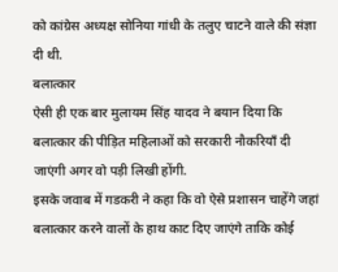को कांग्रेस अध्यक्ष सोनिया गांधी के तलुए चाटने वाले की संज्ञा दी थी.
बलात्कार
ऐसी ही एक बार मुलायम सिंह यादव ने बयान दिया कि बलात्कार की पीड़ित महिलाओं को सरकारी नौकरियाँ दी जाएंगी अगर वो पड़ी लिखी होंगी.
इसके जवाब में गडकरी ने कहा कि वो ऐसे प्रशासन चाहेंगे जहां बलात्कार करने वालों के हाथ काट दिए जाएंगे ताकि कोई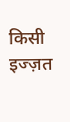किसी इज्ज़त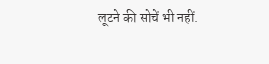लूटने की सोचें भी नहीं.